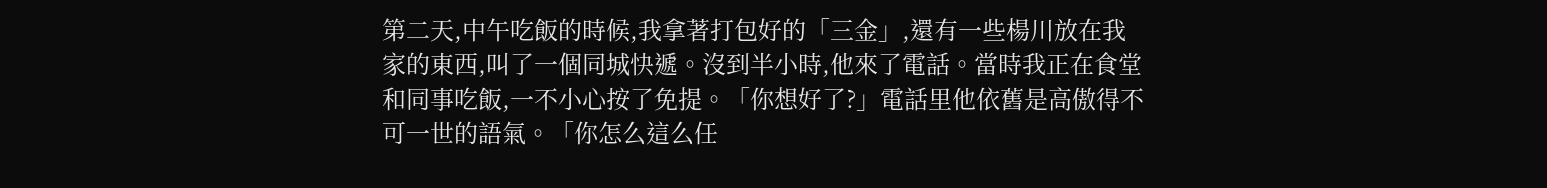第二天,中午吃飯的時候,我拿著打包好的「三金」,還有一些楊川放在我家的東西,叫了一個同城快遞。沒到半小時,他來了電話。當時我正在食堂和同事吃飯,一不小心按了免提。「你想好了?」電話里他依舊是高傲得不可一世的語氣。「你怎么這么任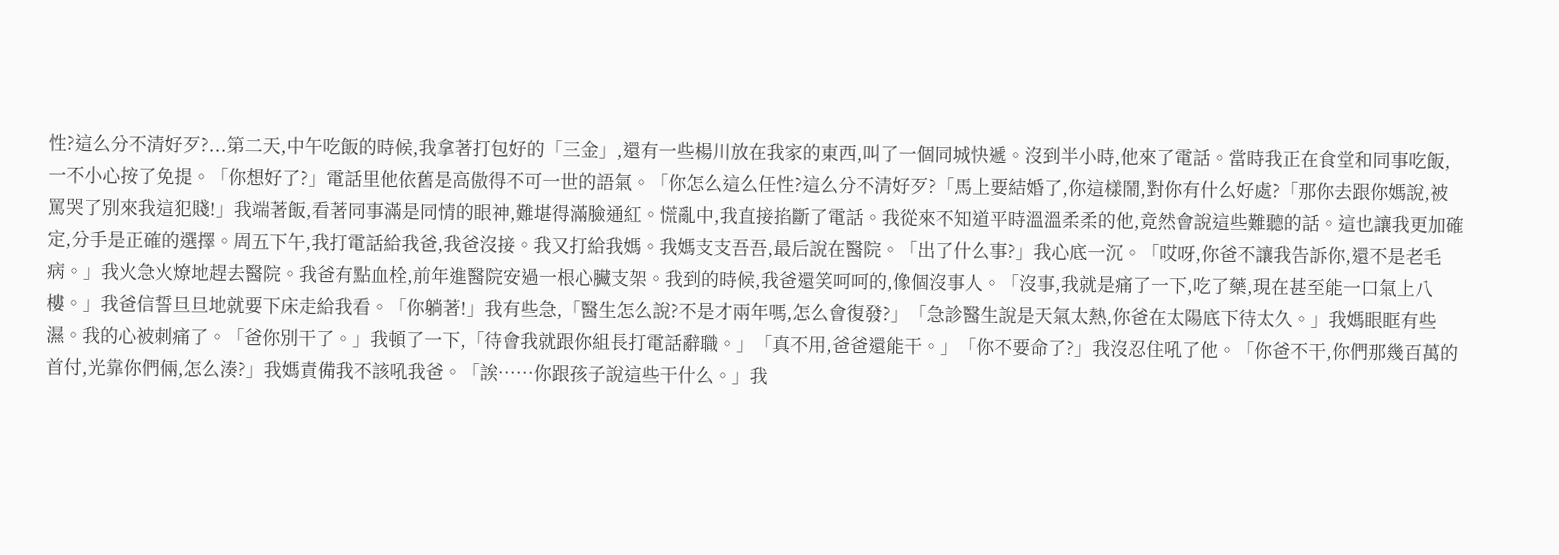性?這么分不清好歹?...第二天,中午吃飯的時候,我拿著打包好的「三金」,還有一些楊川放在我家的東西,叫了一個同城快遞。沒到半小時,他來了電話。當時我正在食堂和同事吃飯,一不小心按了免提。「你想好了?」電話里他依舊是高傲得不可一世的語氣。「你怎么這么任性?這么分不清好歹?「馬上要結婚了,你這樣鬧,對你有什么好處?「那你去跟你媽說,被罵哭了別來我這犯賤!」我端著飯,看著同事滿是同情的眼神,難堪得滿臉通紅。慌亂中,我直接掐斷了電話。我從來不知道平時溫溫柔柔的他,竟然會說這些難聽的話。這也讓我更加確定,分手是正確的選擇。周五下午,我打電話給我爸,我爸沒接。我又打給我媽。我媽支支吾吾,最后說在醫院。「出了什么事?」我心底一沉。「哎呀,你爸不讓我告訴你,還不是老毛病。」我火急火燎地趕去醫院。我爸有點血栓,前年進醫院安過一根心臟支架。我到的時候,我爸還笑呵呵的,像個沒事人。「沒事,我就是痛了一下,吃了藥,現在甚至能一口氣上八樓。」我爸信誓旦旦地就要下床走給我看。「你躺著!」我有些急,「醫生怎么說?不是才兩年嗎,怎么會復發?」「急診醫生說是天氣太熱,你爸在太陽底下待太久。」我媽眼眶有些濕。我的心被刺痛了。「爸你別干了。」我頓了一下,「待會我就跟你組長打電話辭職。」「真不用,爸爸還能干。」「你不要命了?」我沒忍住吼了他。「你爸不干,你們那幾百萬的首付,光靠你們倆,怎么湊?」我媽責備我不該吼我爸。「誒……你跟孩子說這些干什么。」我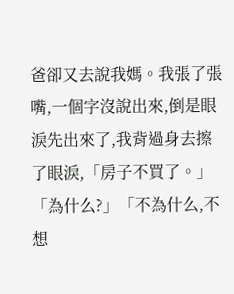爸卻又去說我媽。我張了張嘴,一個字沒說出來,倒是眼淚先出來了,我背過身去擦了眼淚,「房子不買了。」「為什么?」「不為什么,不想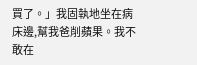買了。」我固執地坐在病床邊,幫我爸削蘋果。我不敢在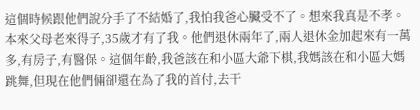這個時候跟他們說分手了不結婚了,我怕我爸心臟受不了。想來我真是不孝。本來父母老來得子,35歲才有了我。他們退休兩年了,兩人退休金加起來有一萬多,有房子,有醫保。這個年齡,我爸該在和小區大爺下棋,我媽該在和小區大媽跳舞,但現在他們倆卻還在為了我的首付,去干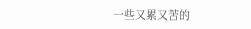一些又累又苦的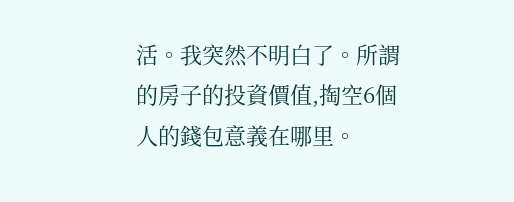活。我突然不明白了。所謂的房子的投資價值,掏空6個人的錢包意義在哪里。